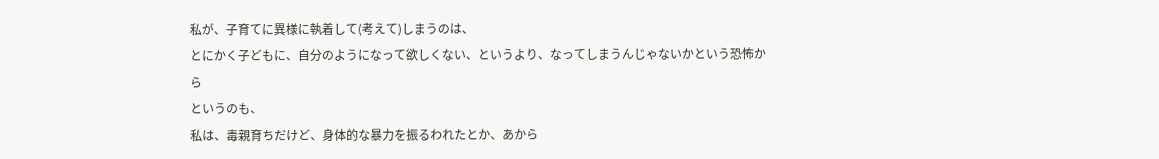私が、子育てに異様に執着して(考えて)しまうのは、
とにかく子どもに、自分のようになって欲しくない、というより、なってしまうんじゃないかという恐怖から
というのも、
私は、毒親育ちだけど、身体的な暴力を振るわれたとか、あから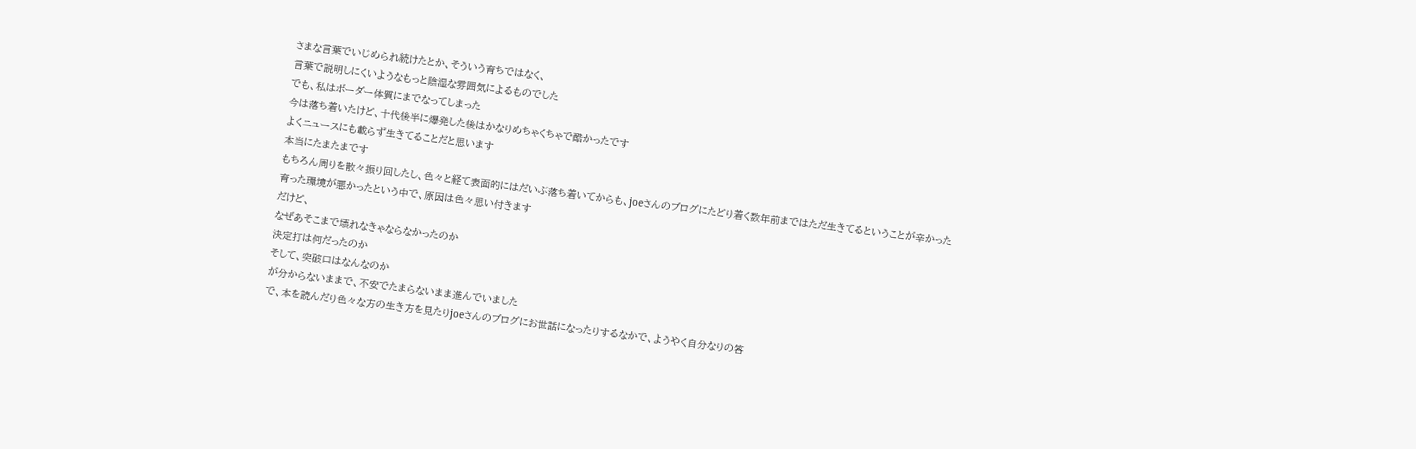さまな言葉でいじめられ続けたとか、そういう育ちではなく、
言葉で説明しにくいようなもっと陰湿な雰囲気によるものでした
でも、私はボーダー体質にまでなってしまった
今は落ち着いたけど、十代後半に爆発した後はかなりめちゃくちゃで酷かったです
よくニュースにも載らず生きてることだと思います
本当にたまたまです
もちろん周りを散々振り回したし、色々と経て表面的にはだいぶ落ち着いてからも、joeさんのブログにたどり着く数年前まではただ生きてるということが辛かった
育った環境が悪かったという中で、原因は色々思い付きます
だけど、
なぜあそこまで壊れなきゃならなかったのか
決定打は何だったのか
そして、突破口はなんなのか
が分からないままで、不安でたまらないまま進んでいました
で、本を読んだり色々な方の生き方を見たりjoeさんのブログにお世話になったりするなかで、ようやく自分なりの答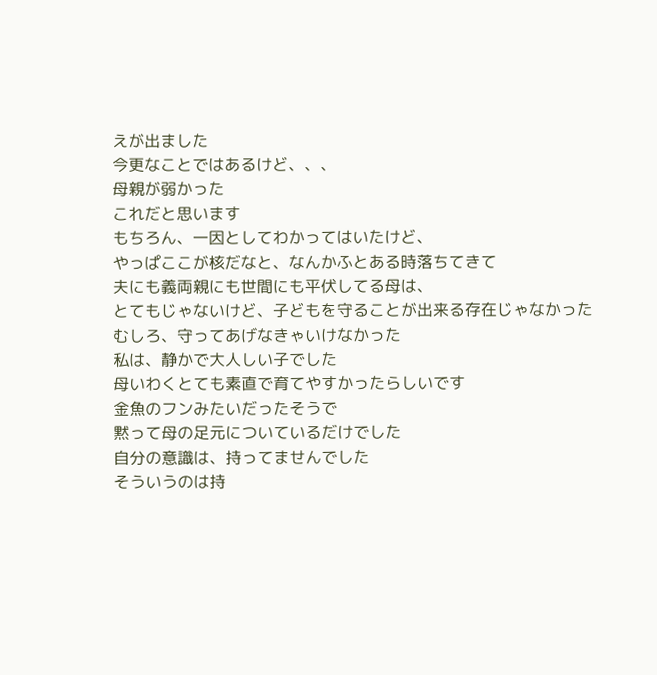えが出ました
今更なことではあるけど、、、
母親が弱かった
これだと思います
もちろん、一因としてわかってはいたけど、
やっぱここが核だなと、なんかふとある時落ちてきて
夫にも義両親にも世間にも平伏してる母は、
とてもじゃないけど、子どもを守ることが出来る存在じゃなかった
むしろ、守ってあげなきゃいけなかった
私は、静かで大人しい子でした
母いわくとても素直で育てやすかったらしいです
金魚のフンみたいだったそうで
黙って母の足元についているだけでした
自分の意識は、持ってませんでした
そういうのは持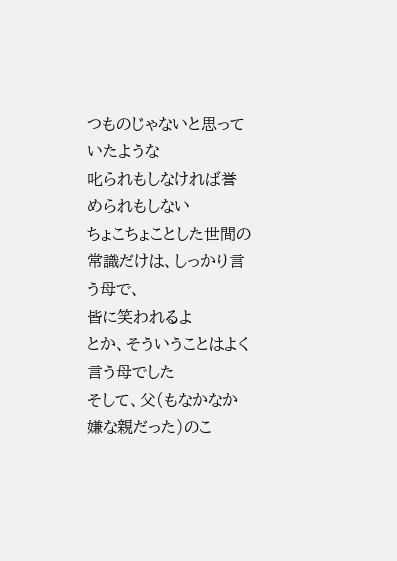つものじゃないと思っていたような
叱られもしなければ誉められもしない
ちょこちょことした世間の常識だけは、しっかり言う母で、
皆に笑われるよ
とか、そういうことはよく言う母でした
そして、父(もなかなか嫌な親だった)のこ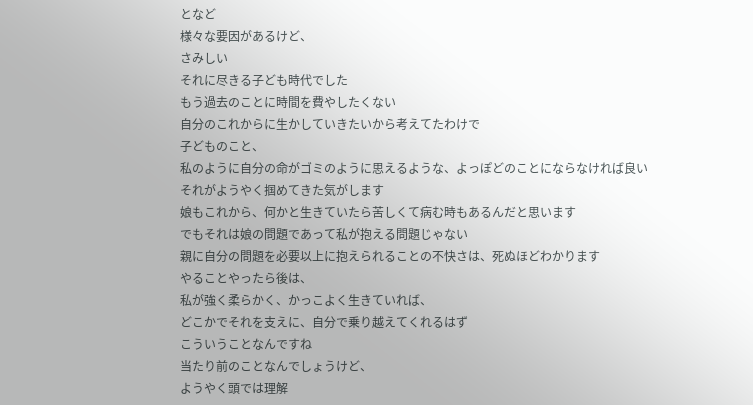となど
様々な要因があるけど、
さみしい
それに尽きる子ども時代でした
もう過去のことに時間を費やしたくない
自分のこれからに生かしていきたいから考えてたわけで
子どものこと、
私のように自分の命がゴミのように思えるような、よっぽどのことにならなければ良い
それがようやく掴めてきた気がします
娘もこれから、何かと生きていたら苦しくて病む時もあるんだと思います
でもそれは娘の問題であって私が抱える問題じゃない
親に自分の問題を必要以上に抱えられることの不快さは、死ぬほどわかります
やることやったら後は、
私が強く柔らかく、かっこよく生きていれば、
どこかでそれを支えに、自分で乗り越えてくれるはず
こういうことなんですね
当たり前のことなんでしょうけど、
ようやく頭では理解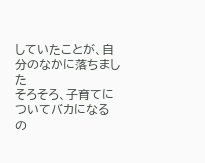していたことが、自分のなかに落ちました
そろそろ、子育てについてバカになるの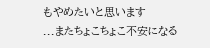もやめたいと思います
...またちょこちょこ不安になる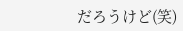だろうけど(笑)